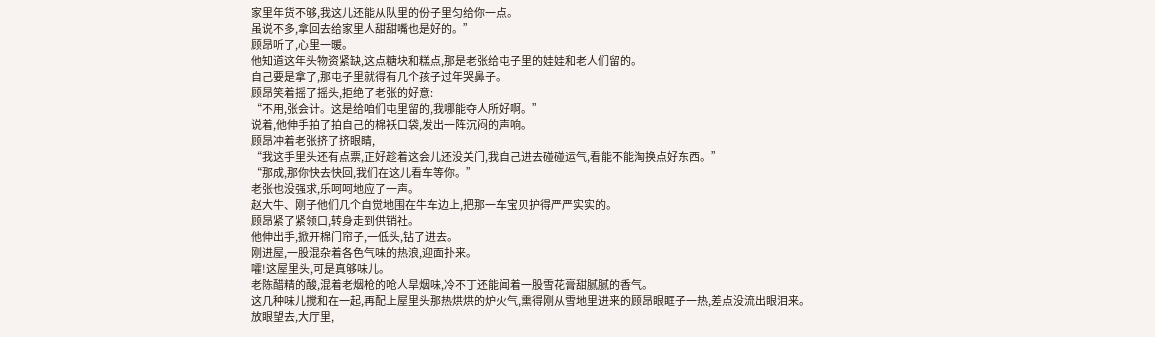家里年货不够,我这儿还能从队里的份子里匀给你一点。
虽说不多,拿回去给家里人甜甜嘴也是好的。”
顾昂听了,心里一暖。
他知道这年头物资紧缺,这点糖块和糕点,那是老张给屯子里的娃娃和老人们留的。
自己要是拿了,那屯子里就得有几个孩子过年哭鼻子。
顾昂笑着摇了摇头,拒绝了老张的好意:
“不用,张会计。这是给咱们屯里留的,我哪能夺人所好啊。”
说着,他伸手拍了拍自己的棉袄口袋,发出一阵沉闷的声响。
顾昂冲着老张挤了挤眼睛,
“我这手里头还有点票,正好趁着这会儿还没关门,我自己进去碰碰运气,看能不能淘换点好东西。”
“那成,那你快去快回,我们在这儿看车等你。”
老张也没强求,乐呵呵地应了一声。
赵大牛、刚子他们几个自觉地围在牛车边上,把那一车宝贝护得严严实实的。
顾昂紧了紧领口,转身走到供销社。
他伸出手,掀开棉门帘子,一低头,钻了进去。
刚进屋,一股混杂着各色气味的热浪,迎面扑来。
嚯!这屋里头,可是真够味儿。
老陈醋精的酸,混着老烟枪的呛人旱烟味,冷不丁还能闻着一股雪花膏甜腻腻的香气。
这几种味儿搅和在一起,再配上屋里头那热烘烘的炉火气,熏得刚从雪地里进来的顾昂眼眶子一热,差点没流出眼泪来。
放眼望去,大厅里,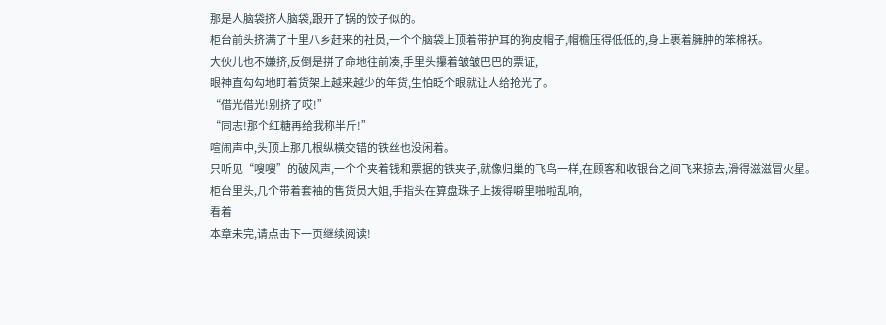那是人脑袋挤人脑袋,跟开了锅的饺子似的。
柜台前头挤满了十里八乡赶来的社员,一个个脑袋上顶着带护耳的狗皮帽子,帽檐压得低低的,身上裹着臃肿的笨棉袄。
大伙儿也不嫌挤,反倒是拼了命地往前凑,手里头攥着皱皱巴巴的票证,
眼神直勾勾地盯着货架上越来越少的年货,生怕眨个眼就让人给抢光了。
“借光借光!别挤了哎!”
“同志!那个红糖再给我称半斤!”
喧闹声中,头顶上那几根纵横交错的铁丝也没闲着。
只听见“嗖嗖”的破风声,一个个夹着钱和票据的铁夹子,就像归巢的飞鸟一样,在顾客和收银台之间飞来掠去,滑得滋滋冒火星。
柜台里头,几个带着套袖的售货员大姐,手指头在算盘珠子上拨得噼里啪啦乱响,
看着
本章未完,请点击下一页继续阅读!